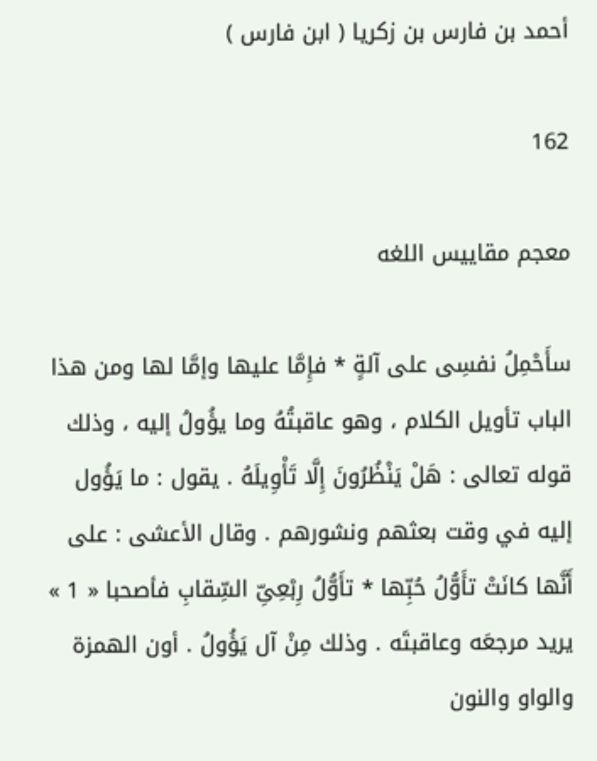أحمد بن فارس بن زكريا ( ابن فارس )

162

معجم مقاييس اللغه

سأَحْمِلُ نفسِى على آلةٍ * فإِمَّا عليها وإمَّا لها ومن هذا الباب تأويل الكلام ، وهو عاقبتُهُ وما يؤُولُ إليه ، وذلك قوله تعالى : هَلْ يَنْظُرُونَ إِلَّا تَأْوِيلَهُ . يقول : ما يَؤُول إليه في وقت بعثهم ونشورهم . وقال الأعشى : على أَنَّها كانَتْ تأَوُّلُ حُبِّها * تأَوُّلُ رِبْعِىِّ السِّقابِ فأصحبا « 1 » يريد مرجعَه وعاقبتَه . وذلك مِنْ آل يَؤُولُ . أون الهمزة والواو والنون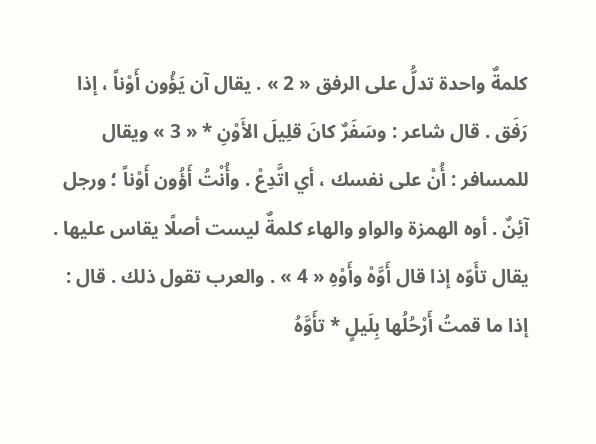كلمةٌ واحدة تدلُّ على الرفق « 2 » . يقال آن يَؤُون أَوْناً ، إذا رَفَق . قال شاعر : وسَفَرٌ كانَ قلِيلَ الأَوْنِ * « 3 » ويقال للمسافر : أُنْ على نفسك ، أي اتَّدِعْ . وأُنْتُ أَؤُون أَوْناً ؛ ورجل آئِنٌ . أوه الهمزة والواو والهاء كلمةٌ ليست أصلًا يقاس عليها . يقال تأَوّه إذا قال أَوَّهْ وأَوْهِ « 4 » . والعرب تقول ذلك . قال : إذا ما قمتُ أَرْحُلُها بِلَيلٍ * تأَوَّهُ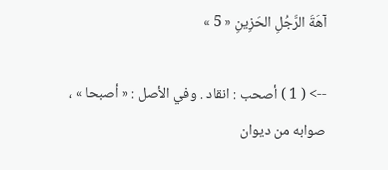آهَةَ الرَّجُلِ الحَزِينِ « 5 »

--> ( 1 ) أصحب : انقاد . وفي الأصل : « أصبحا » ، صوابه من ديوان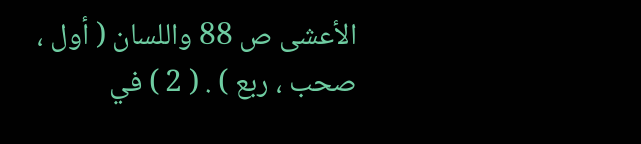الأعشى ص 88 واللسان ( أول ، صحب ، ربع ) . ( 2 ) في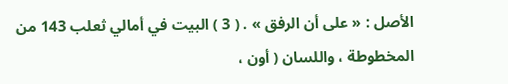الأصل : « على أن الرفق » . ( 3 ) البيت في أمالي ثعلب 143 من المخطوطة ، واللسان ( أون ،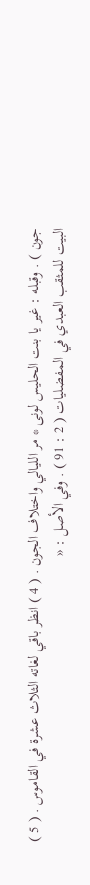جون ) . وقبله : غير يا بنت الحليس لونى * مر الليالي واختلاف الجون . ( 4 ) انظر باقي لغاته الثلاث عشرة في القاموس . ( 5 ) البيت للمثقب العبدي في المفضليات ( 2 : 91 ) . وفي الأصل : «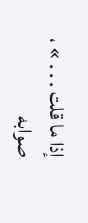إذا ما قلت . . . » ، صوابه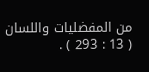من المفضليات واللسان ( 13 : 293 ) .